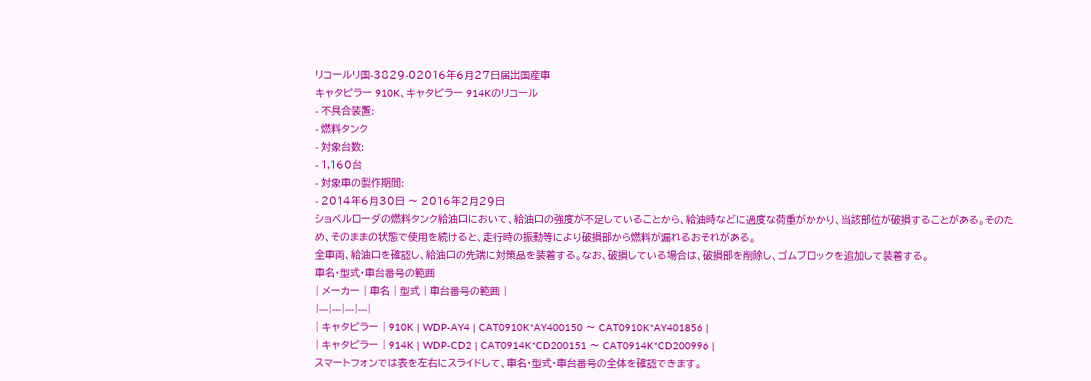リコールリ国-3829-02016年6月27日届出国産車
キャタピラー 910K、キャタピラー 914Kのリコール
- 不具合装置:
- 燃料タンク
- 対象台数:
- 1,160台
- 対象車の製作期間:
- 2014年6月30日 〜 2016年2月29日
ショベルローダの燃料タンク給油口において、給油口の強度が不足していることから、給油時などに過度な荷重がかかり、当該部位が破損することがある。そのため、そのままの状態で使用を続けると、走行時の振動等により破損部から燃料が漏れるおそれがある。
全車両、給油口を確認し、給油口の先端に対策品を装着する。なお、破損している場合は、破損部を削除し、ゴムブロックを追加して装着する。
車名・型式・車台番号の範囲
| メーカー | 車名 | 型式 | 車台番号の範囲 |
|---|---|---|---|
| キャタピラー | 910K | WDP-AY4 | CAT0910K*AY400150 〜 CAT0910K*AY401856 |
| キャタピラー | 914K | WDP-CD2 | CAT0914K*CD200151 〜 CAT0914K*CD200996 |
スマートフォンでは表を左右にスライドして、車名・型式・車台番号の全体を確認できます。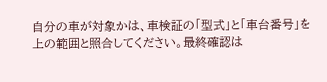自分の車が対象かは、車検証の「型式」と「車台番号」を上の範囲と照合してください。最終確認は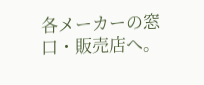各メーカーの窓口・販売店へ。